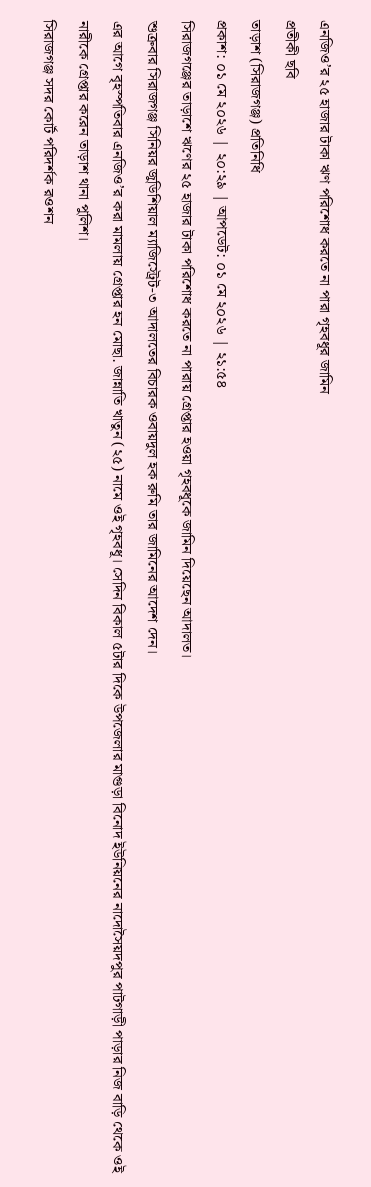এনজিও’র ২৫ হাজার টাকা ঋণ পরিশোধ করতে না পারা গৃহবধূর জামিন
প্রতীকী ছবি
তাড়াশ (সিরাজগঞ্জ) প্রতিনিধি
প্রকাশ: ০১ মে ২০২৬ | ২০:২৯ | আপডেট: ০১ মে ২০২৬ | ২১:৫৪
সিরাজগঞ্জের তাড়াশে ঋণের ২৫ হাজার টাকা পরিশোধ করতে না পারায় গ্রেপ্তার হওয়া গৃহবধূকে জামিন দিয়েছেন আদালত।
শুক্রবার সিরাজগঞ্জ সিনিয়র জুডিশিয়াল ম্যাজিস্ট্রেট-৩ আদালতের বিচারক ওবায়দুল হক রুমি তার জামিনের আদেশ দেন।
এর আগে বৃহস্পতিবার এনজিও’র করা মামলায় গ্রেপ্তার হন মোছা. জান্নাতি খাতুন (২৫) নামে ওই গৃহবধূ। সেদিন বিকাল ৫টার দিকে উপজেলার মাগুড়া বিনোদ ইউনিয়নের নাদোসৈয়দপুর পাটগাড়ী পাড়ার নিজ বাড়ি থেকে ওই নারীকে গ্রেপ্তার করেন তাড়াশ থানা পুলিশ।
সিরাজগঞ্জ সদর কোর্ট পরিদর্শক রওশন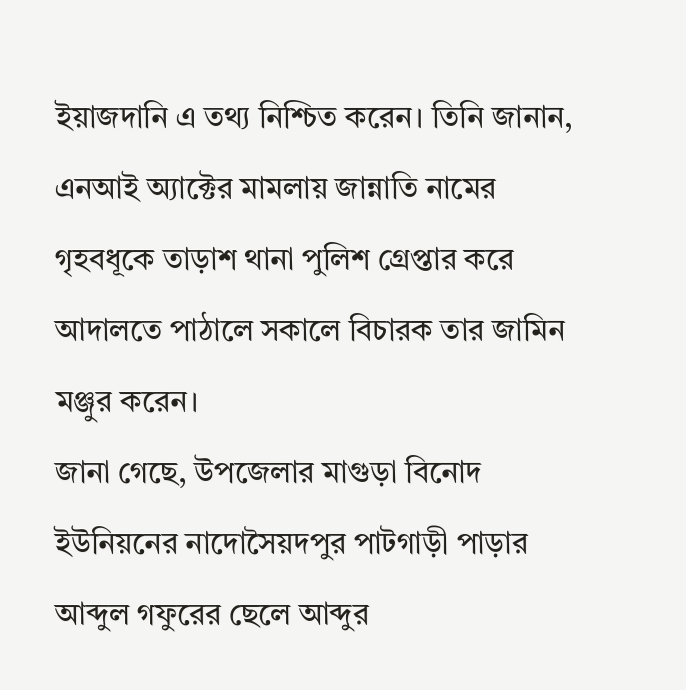ইয়াজদানি এ তথ্য নিশ্চিত করেন। তিনি জানান, এনআই অ্যাক্টের মামলায় জান্নাতি নামের গৃহবধূকে তাড়াশ থানা পুলিশ গ্রেপ্তার করে আদালতে পাঠালে সকালে বিচারক তার জামিন মঞ্জুর করেন।
জানা গেছে, উপজেলার মাগুড়া বিনোদ ইউনিয়নের নাদোসৈয়দপুর পাটগাড়ী পাড়ার আব্দুল গফুরের ছেলে আব্দুর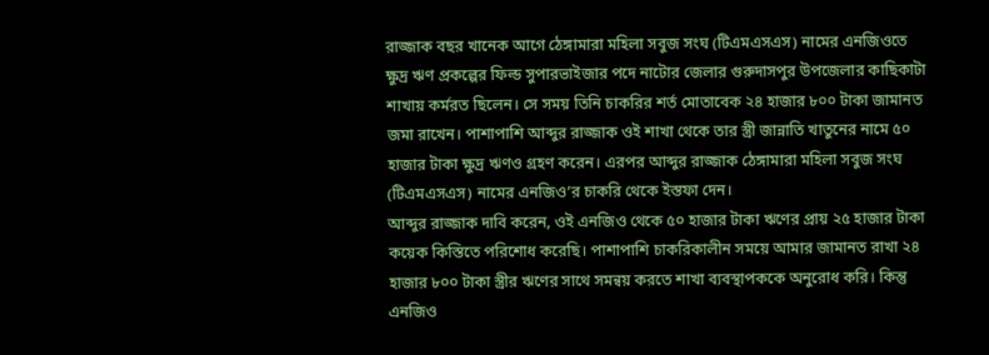রাজ্জাক বছর খানেক আগে ঠেঙ্গামারা মহিলা সবুজ সংঘ (টিএমএসএস) নামের এনজিওতে ক্ষুদ্র ঋণ প্রকল্পের ফিল্ড সুপারভাইজার পদে নাটোর জেলার গুরুদাসপুর উপজেলার কাছিকাটা শাখায় কর্মরত ছিলেন। সে সময় তিনি চাকরির শর্ত মোতাবেক ২৪ হাজার ৮০০ টাকা জামানত জমা রাখেন। পাশাপাশি আব্দুর রাজ্জাক ওই শাখা থেকে তার স্ত্রী জান্নাতি খাতুনের নামে ৫০ হাজার টাকা ক্ষুদ্র ঋণও গ্রহণ করেন। এরপর আব্দুর রাজ্জাক ঠেঙ্গামারা মহিলা সবুজ সংঘ (টিএমএসএস) নামের এনজিও’র চাকরি থেকে ইস্তফা দেন।
আব্দুর রাজ্জাক দাবি করেন, ওই এনজিও থেকে ৫০ হাজার টাকা ঋণের প্রায় ২৫ হাজার টাকা কয়েক কিস্তিতে পরিশোধ করেছি। পাশাপাশি চাকরিকালীন সময়ে আমার জামানত রাখা ২৪ হাজার ৮০০ টাকা স্ত্রীর ঋণের সাথে সমন্বয় করতে শাখা ব্যবস্থাপককে অনুরোধ করি। কিন্তু এনজিও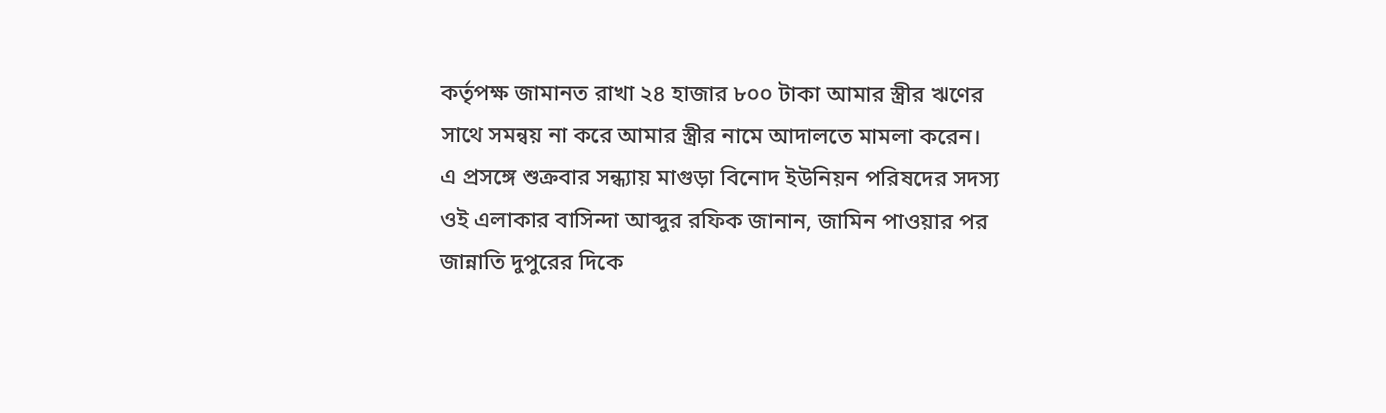কর্তৃপক্ষ জামানত রাখা ২৪ হাজার ৮০০ টাকা আমার স্ত্রীর ঋণের সাথে সমন্বয় না করে আমার স্ত্রীর নামে আদালতে মামলা করেন।
এ প্রসঙ্গে শুক্রবার সন্ধ্যায় মাগুড়া বিনোদ ইউনিয়ন পরিষদের সদস্য ওই এলাকার বাসিন্দা আব্দুর রফিক জানান, জামিন পাওয়ার পর জান্নাতি দুপুরের দিকে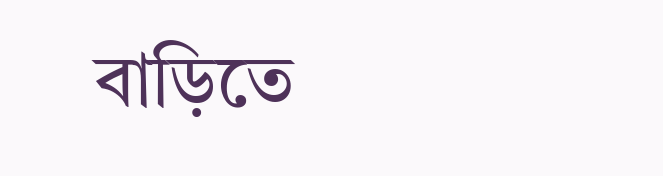বাড়িতে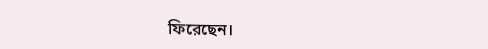ফিরেছেন।